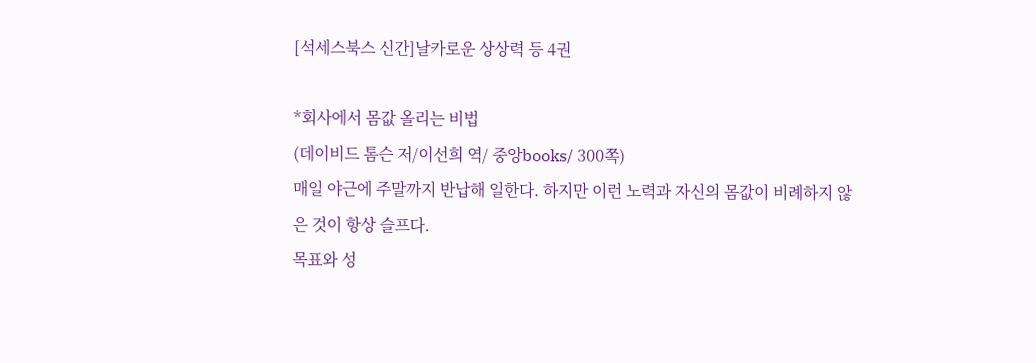[석세스북스 신간]날카로운 상상력 등 4권

*회사에서 몸값 올리는 비법
(데이비드 톰슨 저/이선희 역/ 중앙books/ 300쪽)
매일 야근에 주말까지 반납해 일한다. 하지만 이런 노력과 자신의 몸값이 비례하지 않은 것이 항상 슬프다.
목표와 성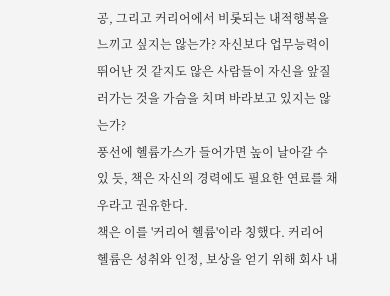공, 그리고 커리어에서 비롯되는 내적행복을 느끼고 싶지는 않는가? 자신보다 업무능력이 뛰어난 것 같지도 않은 사람들이 자신을 앞질러가는 것을 가슴을 치며 바라보고 있지는 않는가?
풍선에 헬륨가스가 들어가면 높이 날아갈 수 있 듯, 책은 자신의 경력에도 필요한 연료를 채우라고 권유한다.
책은 이를 '커리어 헬륨'이라 칭했다. 커리어 헬륨은 성취와 인정, 보상을 얻기 위해 회사 내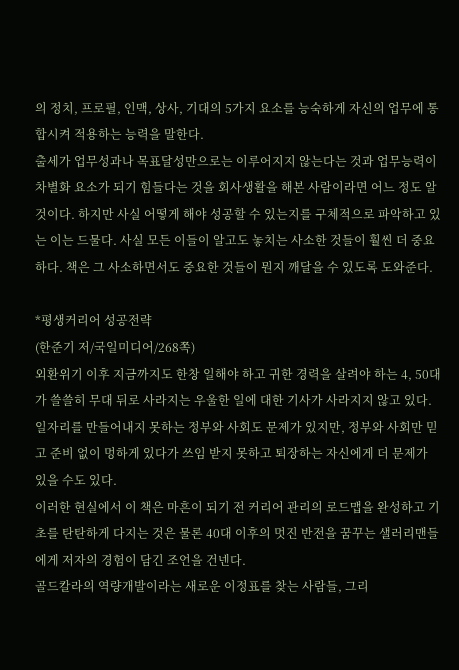의 정치, 프로필, 인맥, 상사, 기대의 5가지 요소를 능숙하게 자신의 업무에 통합시켜 적용하는 능력을 말한다.
출세가 업무성과나 목표달성만으로는 이루어지지 않는다는 것과 업무능력이 차별화 요소가 되기 힘들다는 것을 회사생활을 해본 사람이라면 어느 정도 알 것이다. 하지만 사실 어떻게 해야 성공할 수 있는지를 구체적으로 파악하고 있는 이는 드물다. 사실 모든 이들이 알고도 놓치는 사소한 것들이 훨씬 더 중요하다. 책은 그 사소하면서도 중요한 것들이 뭔지 깨달을 수 있도록 도와준다.

*평생커리어 성공전략
(한준기 저/국일미디어/268쪽)
외환위기 이후 지금까지도 한창 일해야 하고 귀한 경력을 살려야 하는 4, 50대가 쓸쓸히 무대 뒤로 사라지는 우울한 일에 대한 기사가 사라지지 않고 있다.
일자리를 만들어내지 못하는 정부와 사회도 문제가 있지만, 정부와 사회만 믿고 준비 없이 멍하게 있다가 쓰임 받지 못하고 퇴장하는 자신에게 더 문제가 있을 수도 있다.
이러한 현실에서 이 책은 마흔이 되기 전 커리어 관리의 로드맵을 완성하고 기초를 탄탄하게 다지는 것은 물론 40대 이후의 멋진 반전을 꿈꾸는 샐러리맨들에게 저자의 경험이 담긴 조언을 건넨다.
골드칼라의 역량개발이라는 새로운 이정표를 찾는 사람들, 그리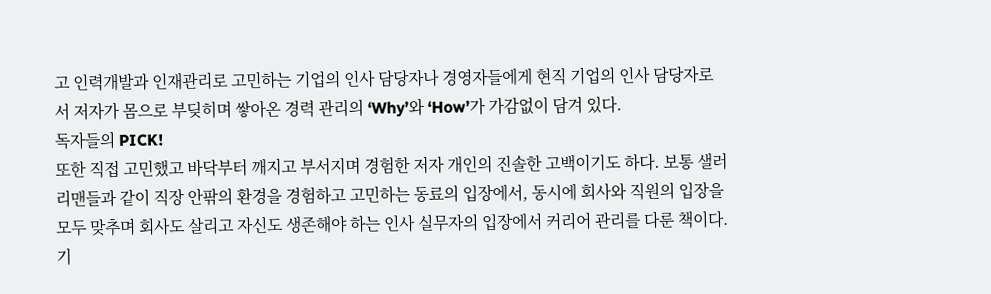고 인력개발과 인재관리로 고민하는 기업의 인사 담당자나 경영자들에게 현직 기업의 인사 담당자로서 저자가 몸으로 부딪히며 쌓아온 경력 관리의 ‘Why’와 ‘How’가 가감없이 담겨 있다.
독자들의 PICK!
또한 직접 고민했고 바닥부터 깨지고 부서지며 경험한 저자 개인의 진솔한 고백이기도 하다. 보통 샐러리맨들과 같이 직장 안팎의 환경을 경험하고 고민하는 동료의 입장에서, 동시에 회사와 직원의 입장을 모두 맞추며 회사도 살리고 자신도 생존해야 하는 인사 실무자의 입장에서 커리어 관리를 다룬 책이다.
기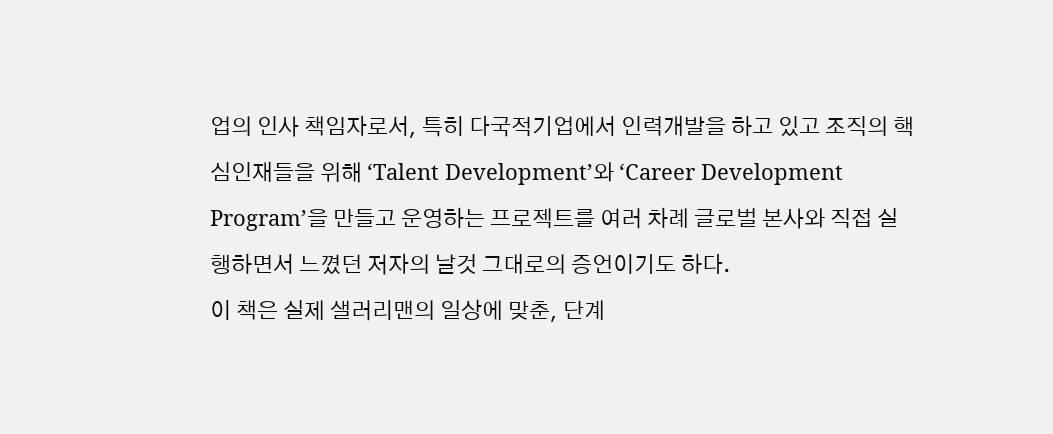업의 인사 책임자로서, 특히 다국적기업에서 인력개발을 하고 있고 조직의 핵심인재들을 위해 ‘Talent Development’와 ‘Career Development Program’을 만들고 운영하는 프로젝트를 여러 차례 글로벌 본사와 직접 실행하면서 느꼈던 저자의 날것 그대로의 증언이기도 하다.
이 책은 실제 샐러리맨의 일상에 맞춘, 단계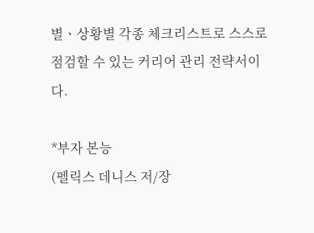별ㆍ상황별 각종 체크리스트로 스스로 점검할 수 있는 커리어 관리 전략서이다.

*부자 본능
(펠릭스 데니스 저/장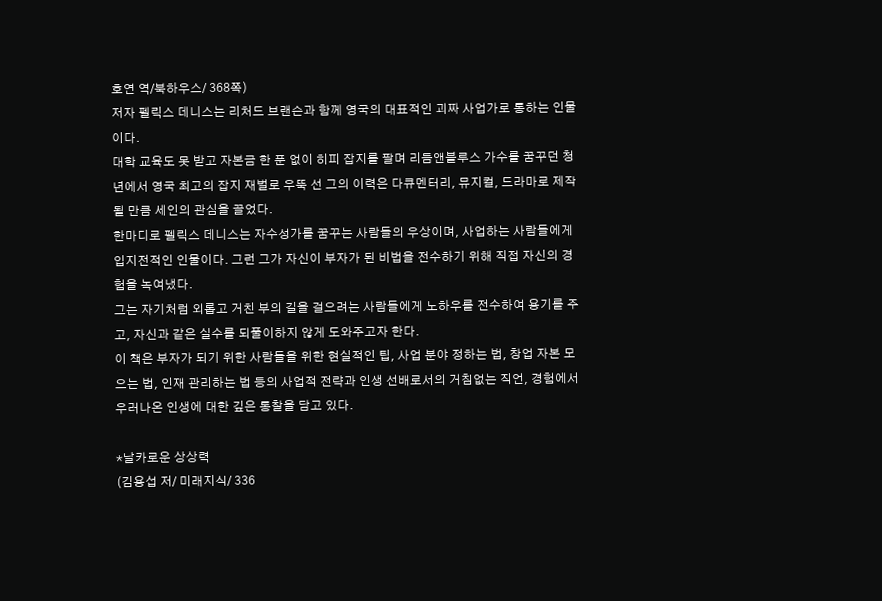호연 역/북하우스/ 368쪽)
저자 펠릭스 데니스는 리처드 브랜슨과 함께 영국의 대표적인 괴짜 사업가로 통하는 인물이다.
대학 교육도 못 받고 자본금 한 푼 없이 히피 잡지를 팔며 리듬앤블루스 가수를 꿈꾸던 청년에서 영국 최고의 잡지 재벌로 우뚝 선 그의 이력은 다큐멘터리, 뮤지컬, 드라마로 제작될 만큼 세인의 관심을 끌었다.
한마디로 펠릭스 데니스는 자수성가를 꿈꾸는 사람들의 우상이며, 사업하는 사람들에게 입지전적인 인물이다. 그런 그가 자신이 부자가 된 비법을 전수하기 위해 직접 자신의 경험을 녹여냈다.
그는 자기처럼 외롭고 거친 부의 길을 걸으려는 사람들에게 노하우를 전수하여 용기를 주고, 자신과 같은 실수를 되풀이하지 않게 도와주고자 한다.
이 책은 부자가 되기 위한 사람들을 위한 현실적인 팁, 사업 분야 정하는 법, 창업 자본 모으는 법, 인재 관리하는 법 등의 사업적 전략과 인생 선배로서의 거침없는 직언, 경험에서 우러나온 인생에 대한 깊은 통찰을 담고 있다.

*날카로운 상상력
(김용섭 저/ 미래지식/ 336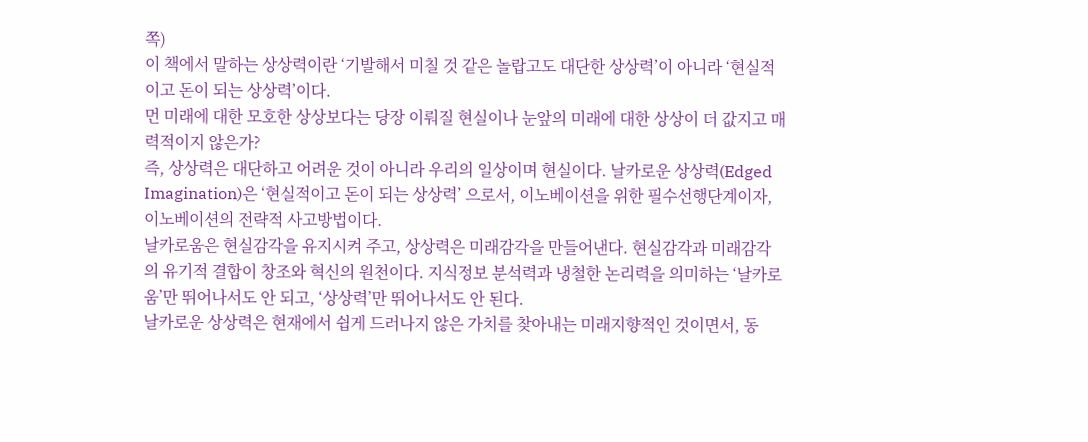쪽)
이 책에서 말하는 상상력이란 ‘기발해서 미칠 것 같은 놀랍고도 대단한 상상력’이 아니라 ‘현실적이고 돈이 되는 상상력’이다.
먼 미래에 대한 모호한 상상보다는 당장 이뤄질 현실이나 눈앞의 미래에 대한 상상이 더 값지고 매력적이지 않은가?
즉, 상상력은 대단하고 어려운 것이 아니라 우리의 일상이며 현실이다. 날카로운 상상력(Edged Imagination)은 ‘현실적이고 돈이 되는 상상력’ 으로서, 이노베이션을 위한 필수선행단계이자, 이노베이션의 전략적 사고방법이다.
날카로움은 현실감각을 유지시켜 주고, 상상력은 미래감각을 만들어낸다. 현실감각과 미래감각의 유기적 결합이 창조와 혁신의 원천이다. 지식정보 분석력과 냉철한 논리력을 의미하는 ‘날카로움’만 뛰어나서도 안 되고, ‘상상력’만 뛰어나서도 안 된다.
날카로운 상상력은 현재에서 쉽게 드러나지 않은 가치를 찾아내는 미래지향적인 것이면서, 동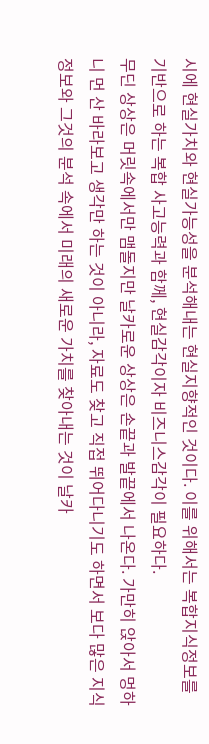시에 현실가치와 현실가능성을 분석해내는 현실지향적인 것이다. 이를 위해서는 복합지식정보를 기반으로 하는 복합 사고능력과 함께, 현실감각이자 비즈니스감각이 필요하다.
무딘 상상은 머릿속에서만 맴돌지만 날카로운 상상은 손끝과 발끝에서 나온다. 가만히 앉아서 멍하니 먼 산 바라보고 생각만 하는 것이 아니라, 자료도 찾고 직접 뛰어다니기도 하면서 보다 많은 지식정보와 그것의 분석 속에서 미래의 새로운 가치를 찾아내는 것이 날카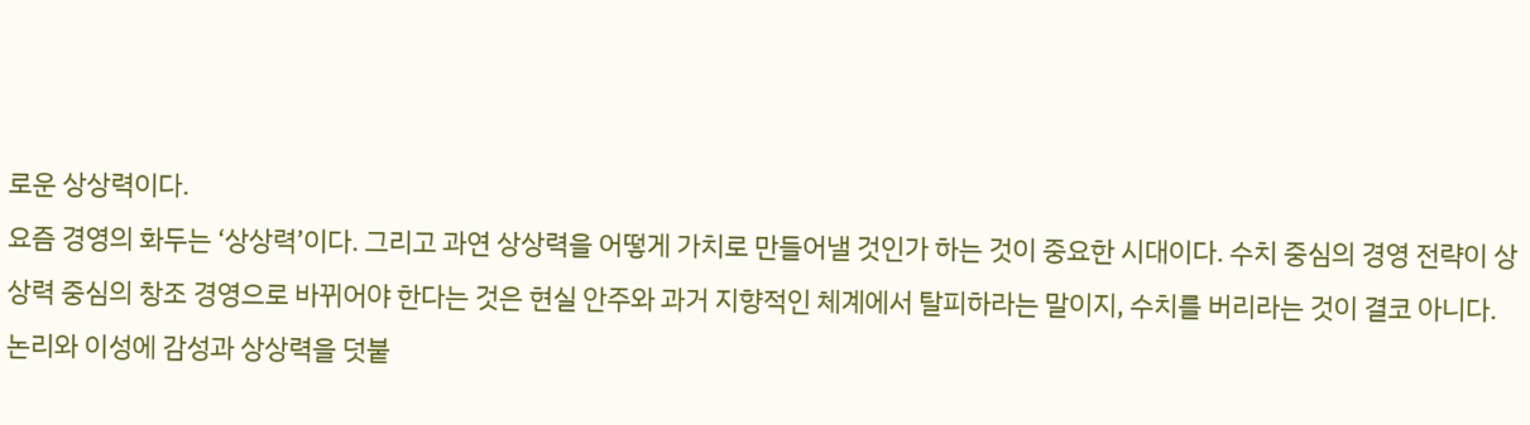로운 상상력이다.
요즘 경영의 화두는 ‘상상력’이다. 그리고 과연 상상력을 어떻게 가치로 만들어낼 것인가 하는 것이 중요한 시대이다. 수치 중심의 경영 전략이 상상력 중심의 창조 경영으로 바뀌어야 한다는 것은 현실 안주와 과거 지향적인 체계에서 탈피하라는 말이지, 수치를 버리라는 것이 결코 아니다.
논리와 이성에 감성과 상상력을 덧붙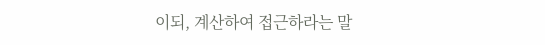이되, 계산하여 접근하라는 말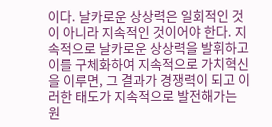이다. 날카로운 상상력은 일회적인 것이 아니라 지속적인 것이어야 한다. 지속적으로 날카로운 상상력을 발휘하고 이를 구체화하여 지속적으로 가치혁신을 이루면, 그 결과가 경쟁력이 되고 이러한 태도가 지속적으로 발전해가는 원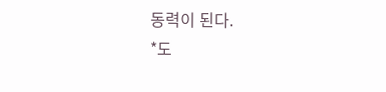동력이 된다.
*도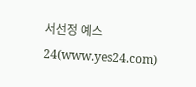서선정 예스24(www.yes24.com)